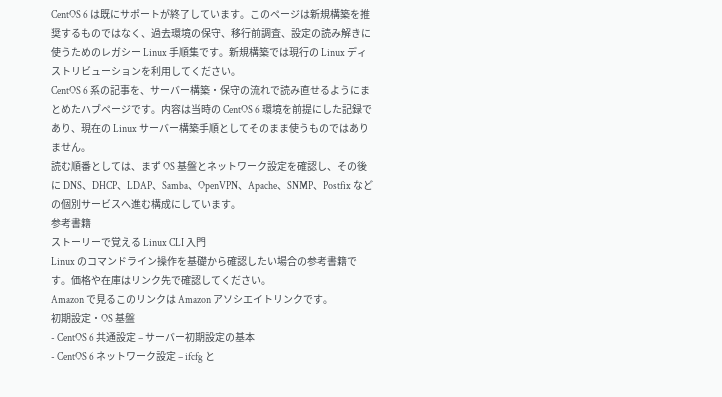CentOS 6 は既にサポートが終了しています。このページは新規構築を推奨するものではなく、過去環境の保守、移行前調査、設定の読み解きに使うためのレガシー Linux 手順集です。新規構築では現行の Linux ディストリビューションを利用してください。
CentOS 6 系の記事を、サーバー構築・保守の流れで読み直せるようにまとめたハブページです。内容は当時の CentOS 6 環境を前提にした記録であり、現在の Linux サーバー構築手順としてそのまま使うものではありません。
読む順番としては、まず OS 基盤とネットワーク設定を確認し、その後に DNS、DHCP、LDAP、Samba、OpenVPN、Apache、SNMP、Postfix などの個別サービスへ進む構成にしています。
参考書籍
ストーリーで覚える Linux CLI 入門
Linux のコマンドライン操作を基礎から確認したい場合の参考書籍です。価格や在庫はリンク先で確認してください。
Amazon で見るこのリンクは Amazon アソシエイトリンクです。
初期設定・OS 基盤
- CentOS 6 共通設定 – サーバー初期設定の基本
- CentOS 6 ネットワーク設定 – ifcfg と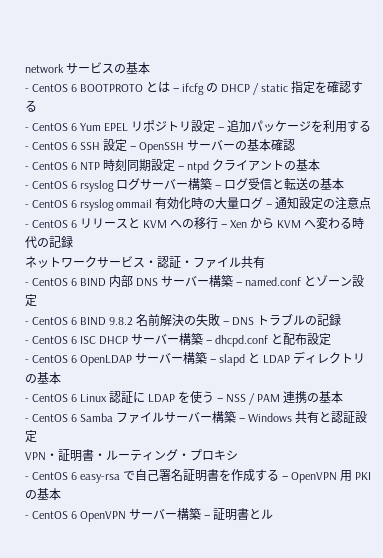network サービスの基本
- CentOS 6 BOOTPROTO とは – ifcfg の DHCP / static 指定を確認する
- CentOS 6 Yum EPEL リポジトリ設定 – 追加パッケージを利用する
- CentOS 6 SSH 設定 – OpenSSH サーバーの基本確認
- CentOS 6 NTP 時刻同期設定 – ntpd クライアントの基本
- CentOS 6 rsyslog ログサーバー構築 – ログ受信と転送の基本
- CentOS 6 rsyslog ommail 有効化時の大量ログ – 通知設定の注意点
- CentOS 6 リリースと KVM への移行 – Xen から KVM へ変わる時代の記録
ネットワークサービス・認証・ファイル共有
- CentOS 6 BIND 内部 DNS サーバー構築 – named.conf とゾーン設定
- CentOS 6 BIND 9.8.2 名前解決の失敗 – DNS トラブルの記録
- CentOS 6 ISC DHCP サーバー構築 – dhcpd.conf と配布設定
- CentOS 6 OpenLDAP サーバー構築 – slapd と LDAP ディレクトリの基本
- CentOS 6 Linux 認証に LDAP を使う – NSS / PAM 連携の基本
- CentOS 6 Samba ファイルサーバー構築 – Windows 共有と認証設定
VPN・証明書・ルーティング・プロキシ
- CentOS 6 easy-rsa で自己署名証明書を作成する – OpenVPN 用 PKI の基本
- CentOS 6 OpenVPN サーバー構築 – 証明書とル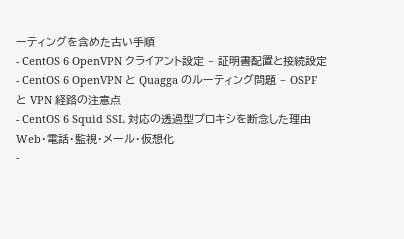ーティングを含めた古い手順
- CentOS 6 OpenVPN クライアント設定 – 証明書配置と接続設定
- CentOS 6 OpenVPN と Quagga のルーティング問題 – OSPF と VPN 経路の注意点
- CentOS 6 Squid SSL 対応の透過型プロキシを断念した理由
Web・電話・監視・メール・仮想化
-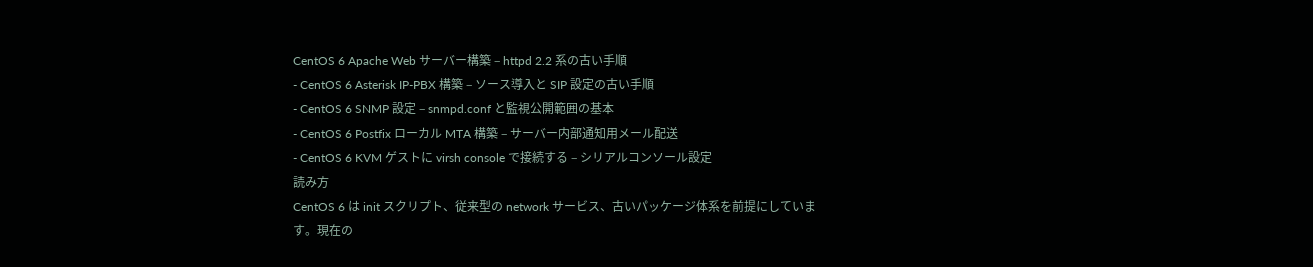CentOS 6 Apache Web サーバー構築 – httpd 2.2 系の古い手順
- CentOS 6 Asterisk IP-PBX 構築 – ソース導入と SIP 設定の古い手順
- CentOS 6 SNMP 設定 – snmpd.conf と監視公開範囲の基本
- CentOS 6 Postfix ローカル MTA 構築 – サーバー内部通知用メール配送
- CentOS 6 KVM ゲストに virsh console で接続する – シリアルコンソール設定
読み方
CentOS 6 は init スクリプト、従来型の network サービス、古いパッケージ体系を前提にしています。現在の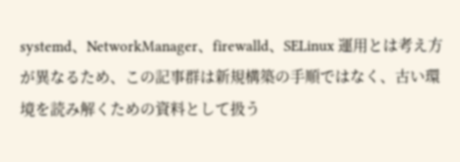systemd、NetworkManager、firewalld、SELinux 運用とは考え方が異なるため、この記事群は新規構築の手順ではなく、古い環境を読み解くための資料として扱う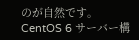のが自然です。
CentOS 6 サーバー構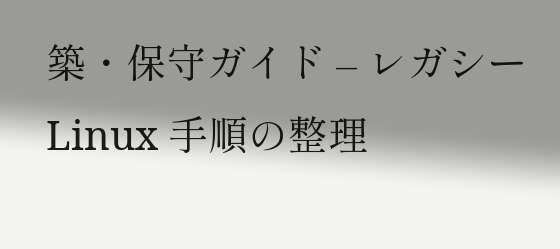築・保守ガイド – レガシー Linux 手順の整理